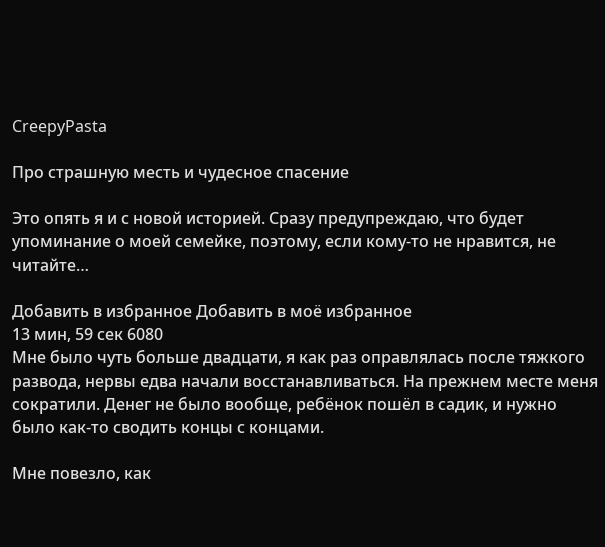CreepyPasta

Про страшную месть и чудесное спасение

Это опять я и с новой историей. Сразу предупреждаю, что будет упоминание о моей семейке, поэтому, если кому-то не нравится, не читайте…

Добавить в избранное Добавить в моё избранное
13 мин, 59 сек 6080
Мне было чуть больше двадцати, я как раз оправлялась после тяжкого развода, нервы едва начали восстанавливаться. На прежнем месте меня сократили. Денег не было вообще, ребёнок пошёл в садик, и нужно было как-то сводить концы с концами.

Мне повезло, как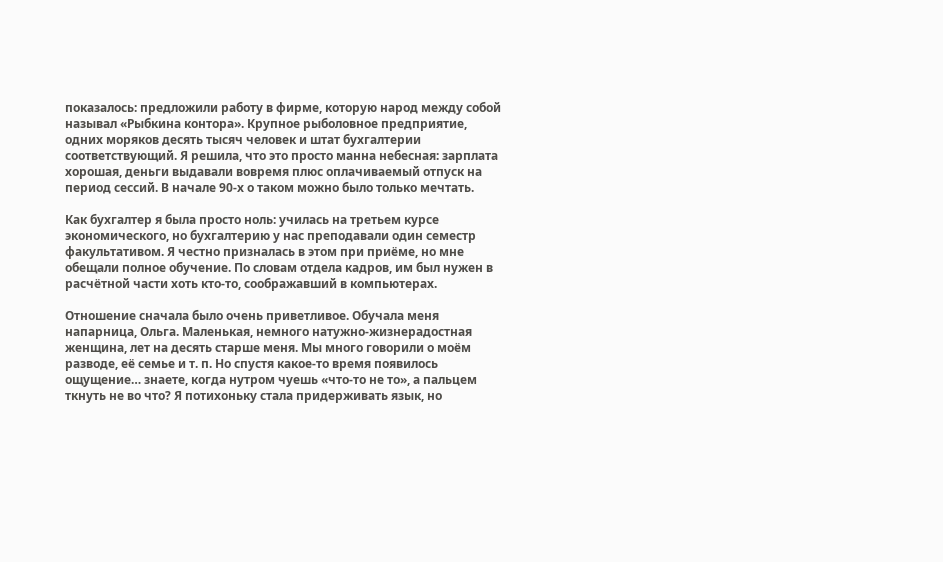показалось: предложили работу в фирме, которую народ между собой называл «Рыбкина контора». Крупное рыболовное предприятие, одних моряков десять тысяч человек и штат бухгалтерии соответствующий. Я решила, что это просто манна небесная: зарплата хорошая, деньги выдавали вовремя плюс оплачиваемый отпуск на период сессий. В начале 90-х о таком можно было только мечтать.

Как бухгалтер я была просто ноль: училась на третьем курсе экономического, но бухгалтерию у нас преподавали один семестр факультативом. Я честно призналась в этом при приёме, но мне обещали полное обучение. По словам отдела кадров, им был нужен в расчётной части хоть кто-то, соображавший в компьютерах.

Отношение сначала было очень приветливое. Обучала меня напарница, Ольга. Маленькая, немного натужно-жизнерадостная женщина, лет на десять старше меня. Мы много говорили о моём разводе, её семье и т. п. Но спустя какое-то время появилось ощущение… знаете, когда нутром чуешь «что-то не то», а пальцем ткнуть не во что? Я потихоньку стала придерживать язык, но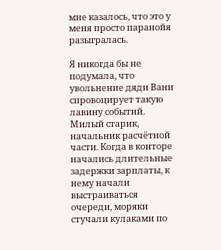мне казалось, что это у меня просто паранойя разыгралась.

Я никогда бы не подумала, что увольнение дяди Вани спровоцирует такую лавину событий. Милый старик, начальник расчётной части. Когда в конторе начались длительные задержки зарплаты, к нему начали выстраиваться очереди, моряки стучали кулаками по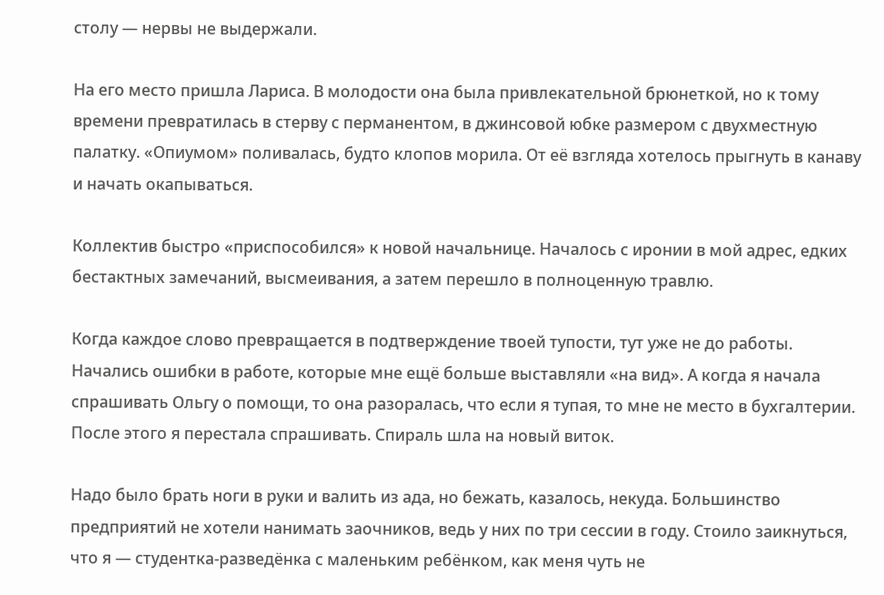столу — нервы не выдержали.

На его место пришла Лариса. В молодости она была привлекательной брюнеткой, но к тому времени превратилась в стерву с перманентом, в джинсовой юбке размером с двухместную палатку. «Опиумом» поливалась, будто клопов морила. От её взгляда хотелось прыгнуть в канаву и начать окапываться.

Коллектив быстро «приспособился» к новой начальнице. Началось с иронии в мой адрес, едких бестактных замечаний, высмеивания, а затем перешло в полноценную травлю.

Когда каждое слово превращается в подтверждение твоей тупости, тут уже не до работы. Начались ошибки в работе, которые мне ещё больше выставляли «на вид». А когда я начала спрашивать Ольгу о помощи, то она разоралась, что если я тупая, то мне не место в бухгалтерии. После этого я перестала спрашивать. Спираль шла на новый виток.

Надо было брать ноги в руки и валить из ада, но бежать, казалось, некуда. Большинство предприятий не хотели нанимать заочников, ведь у них по три сессии в году. Стоило заикнуться, что я — студентка-разведёнка с маленьким ребёнком, как меня чуть не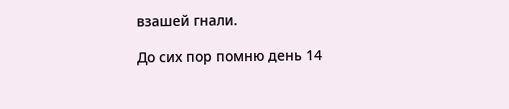взашей гнали.

До сих пор помню день 14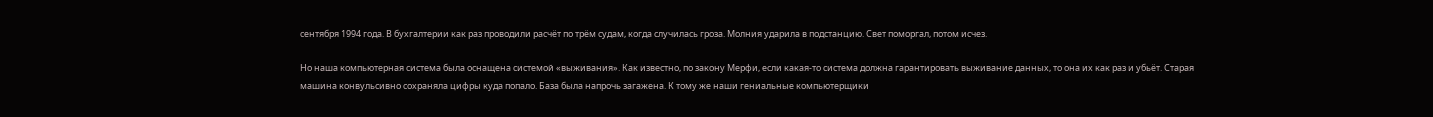сентября 1994 года. В бухгалтерии как раз проводили расчёт по трём судам, когда случилась гроза. Молния ударила в подстанцию. Свет поморгал, потом исчез.

Но наша компьютерная система была оснащена системой «выживания». Как известно, по закону Мерфи, если какая-то система должна гарантировать выживание данных, то она их как раз и убьёт. Старая машина конвульсивно сохраняла цифры куда попало. База была напрочь загажена. К тому же наши гениальные компьютерщики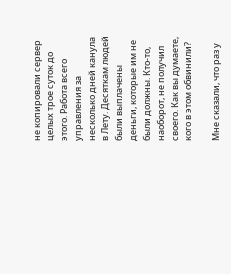не копировали сервер целых трое суток до этого. Работа всего управления за несколько дней канула в Лету. Десяткам людей были выплачены деньги, которые им не были должны. Кто-то, наоборот, не получил своего. Как вы думаете, кого в этом обвинили?

Мне сказали, что раз у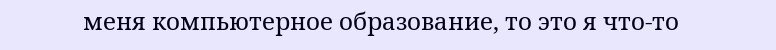меня компьютерное образование, то это я что-то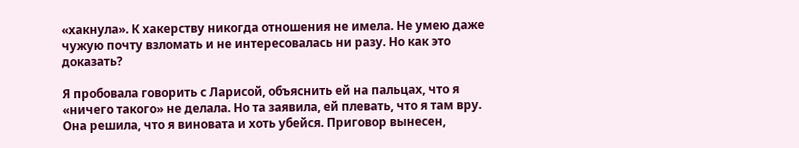«хакнула». К хакерству никогда отношения не имела. Не умею даже чужую почту взломать и не интересовалась ни разу. Но как это доказать?

Я пробовала говорить с Ларисой, объяснить ей на пальцах, что я «ничего такого» не делала. Но та заявила, ей плевать, что я там вру. Она решила, что я виновата и хоть убейся. Приговор вынесен,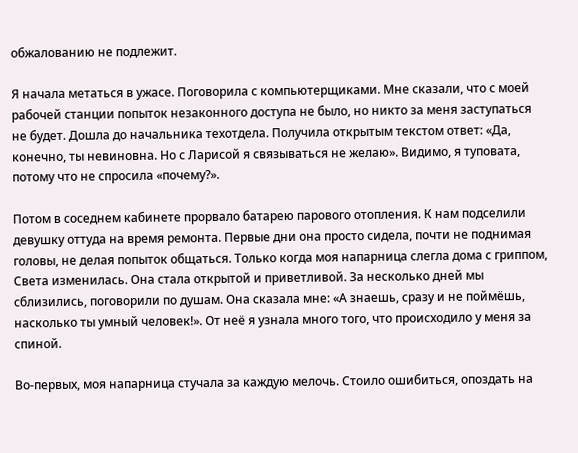обжалованию не подлежит.

Я начала метаться в ужасе. Поговорила с компьютерщиками. Мне сказали, что с моей рабочей станции попыток незаконного доступа не было, но никто за меня заступаться не будет. Дошла до начальника техотдела. Получила открытым текстом ответ: «Да, конечно, ты невиновна. Но с Ларисой я связываться не желаю». Видимо, я туповата, потому что не спросила «почему?».

Потом в соседнем кабинете прорвало батарею парового отопления. К нам подселили девушку оттуда на время ремонта. Первые дни она просто сидела, почти не поднимая головы, не делая попыток общаться. Только когда моя напарница слегла дома с гриппом, Света изменилась. Она стала открытой и приветливой. За несколько дней мы сблизились, поговорили по душам. Она сказала мне: «А знаешь, сразу и не поймёшь, насколько ты умный человек!». От неё я узнала много того, что происходило у меня за спиной.

Во-первых, моя напарница стучала за каждую мелочь. Стоило ошибиться, опоздать на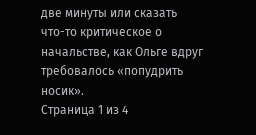две минуты или сказать что-то критическое о начальстве, как Ольге вдруг требовалось «попудрить носик».
Страница 1 из 4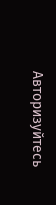Авторизуйтесь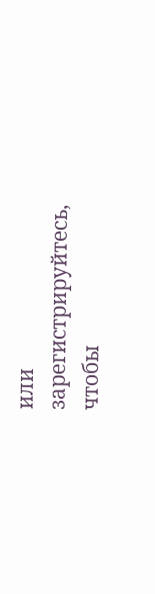или зарегистрируйтесь, чтобы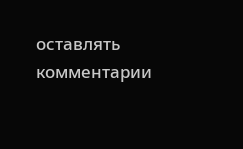оставлять комментарии